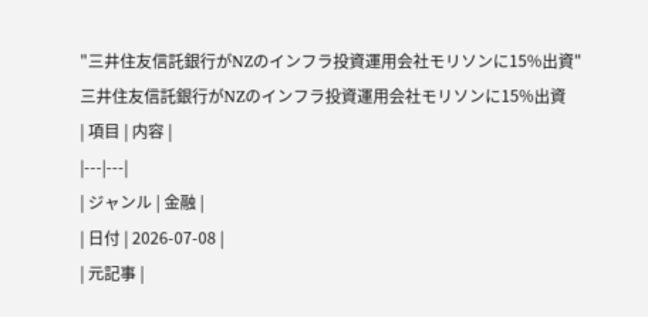"三井住友信託銀行がNZのインフラ投資運用会社モリソンに15%出資"
三井住友信託銀行がNZのインフラ投資運用会社モリソンに15%出資
| 項目 | 内容 |
|---|---|
| ジャンル | 金融 |
| 日付 | 2026-07-08 |
| 元記事 |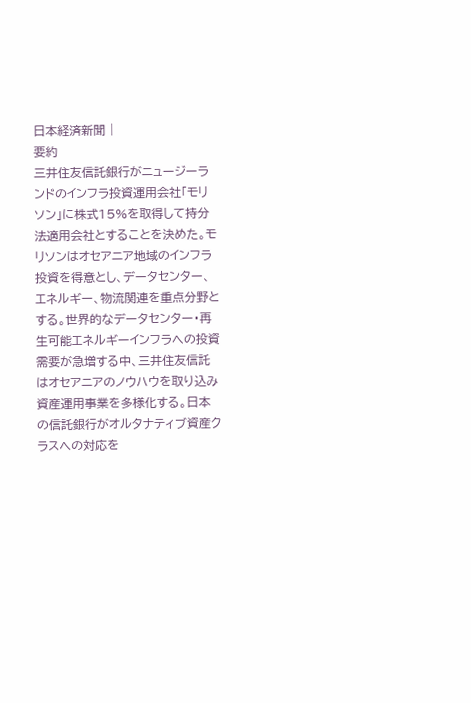日本経済新聞 |
要約
三井住友信託銀行がニュージーランドのインフラ投資運用会社「モリソン」に株式15%を取得して持分法適用会社とすることを決めた。モリソンはオセアニア地域のインフラ投資を得意とし、データセンター、エネルギー、物流関連を重点分野とする。世界的なデータセンター・再生可能エネルギーインフラへの投資需要が急増する中、三井住友信託はオセアニアのノウハウを取り込み資産運用事業を多様化する。日本の信託銀行がオルタナティブ資産クラスへの対応を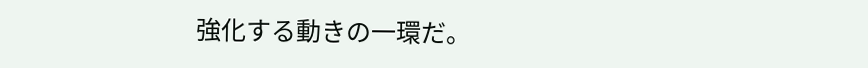強化する動きの一環だ。